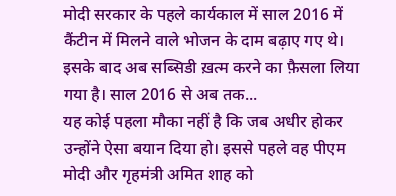मोदी सरकार के पहले कार्यकाल में साल 2016 में कैंटीन में मिलने वाले भोजन के दाम बढ़ाए गए थे। इसके बाद अब सब्सिडी ख़त्म करने का फ़ैसला लिया गया है। साल 2016 से अब तक...
यह कोई पहला मौका नहीं है कि जब अधीर होकर उन्होंने ऐसा बयान दिया हो। इससे पहले वह पीएम मोदी और गृहमंत्री अमित शाह को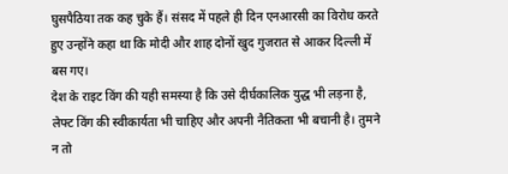घुसपैठिया तक कह चुके हैं। संसद में पहले ही दिन एनआरसी का विरोध करते हुए उन्होंने कहा था कि मोदी और शाह दोनों खुद गुजरात से आकर दिल्ली में बस गए।
देश के राइट विंग की यही समस्या है कि उसे दीर्घकालिक युद्ध भी लड़ना है, लेफ्ट विंग की स्वीकार्यता भी चाहिए और अपनी नैतिकता भी बचानी है। तुमने न तो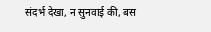संदर्भ देखा, न सुनवाई की, बस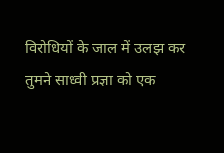विरोधियों के जाल में उलझ कर तुमने साध्वी प्रज्ञा को एक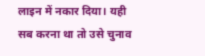लाइन में नकार दिया। यही सब करना था तो उसे चुनाव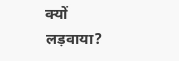क्यों लड़वाया?